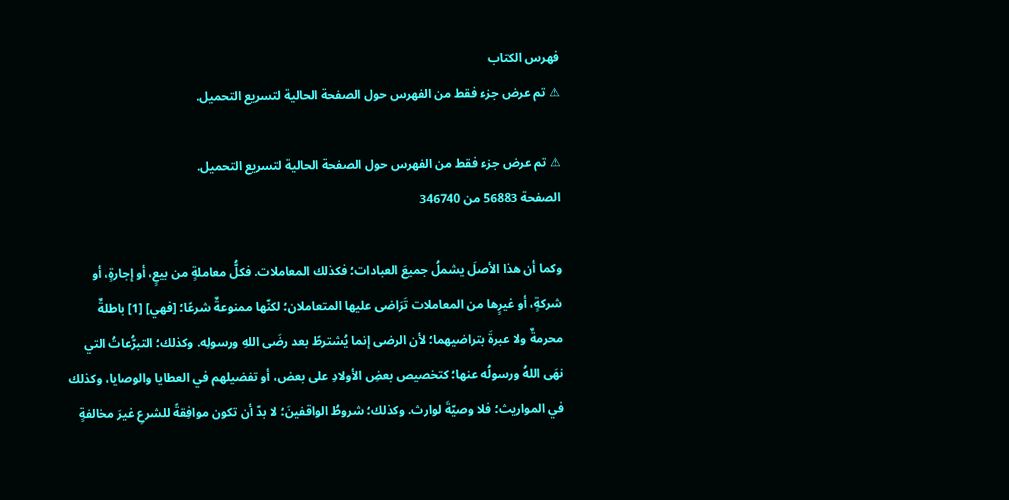فهرس الكتاب
⚠ تم عرض جزء فقط من الفهرس حول الصفحة الحالية لتسريع التحميل.

⚠ تم عرض جزء فقط من الفهرس حول الصفحة الحالية لتسريع التحميل.
الصفحة 56883 من 346740

وكما أن هذا الأصلَ يشملُ جميعَ العبادات؛ فكذلك المعاملات. فكلُّ معاملةٍ من بيعٍ، أو إجارةٍ، أو شركةٍ، أو غيرٍها من المعاملات تَرَاضى عليها المتعاملان؛ لكنّها ممنوعةٌ شرعًا؛ [فهي] [1] باطلةٌ محرمةٌ ولا عبرةَ بتراضيهما؛ لأن الرضى إنما يُشترطً بعد رضَى اللهِ ورسولِه. وكذلك؛ التبرُّعاتُ التي نهَى اللهُ ورسولُه عنها؛ كتخصيص بعضِ الأولادِ على بعض، أو تفضيلهم في العطايا والوصايا، وكذلك في المواريث؛ فلا وصيّةَ لوارث. وكذلك؛ شروطُ الواقفينَ؛ لا بدّ أن تكون موافِقةً للشرعِ غيرَ مخالفةٍ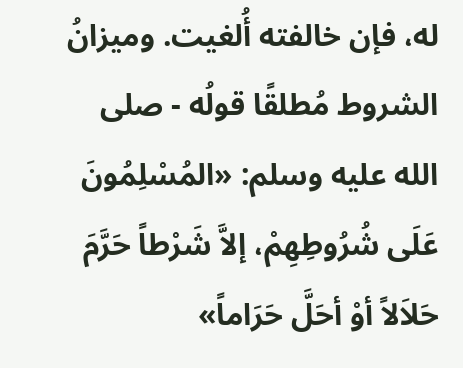له، فإن خالفته أُلغيت. وميزانُ الشروط مُطلقًا قولُه - صلى الله عليه وسلم: «المُسْلِمُونَ عَلَى شُرُوطِهِمْ، إلاَّ شَرْطاً حَرَّمَ حَلاَلاً أوْ أحَلَّ حَرَاماً»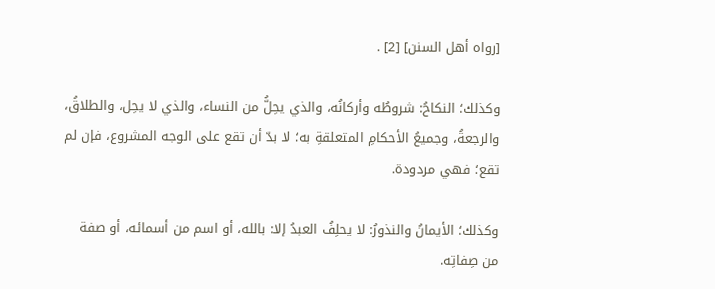[رواه أهل السنن] [2] .

وكذلك؛ النكاحُ: شروطُه وأركانُه، والذي يحِلُّ من النساء، والذي لا يحِل، والطلاقُ، والرجعةُ، وجميعُ الأحكامِ المتعلقةِ به؛ لا بدّ أن تقع على الوجه المشروع، فإن لم تقع؛ فهي مردودة.

وكذلك؛ الأيمانُ والنذورُ: لا يحلِفُ العبدُ إلا: بالله، أو اسم من أسمائه، أو صفة من صِفاتِه.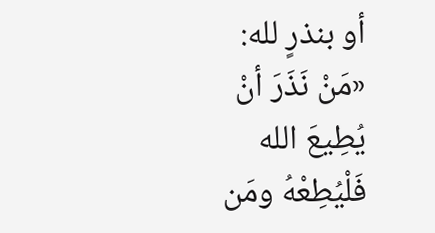أو بنذرٍ لله: «مَنْ نَذَرَ أنْ يُطِيعَ الله فَلْيُطِعْهُ ومَن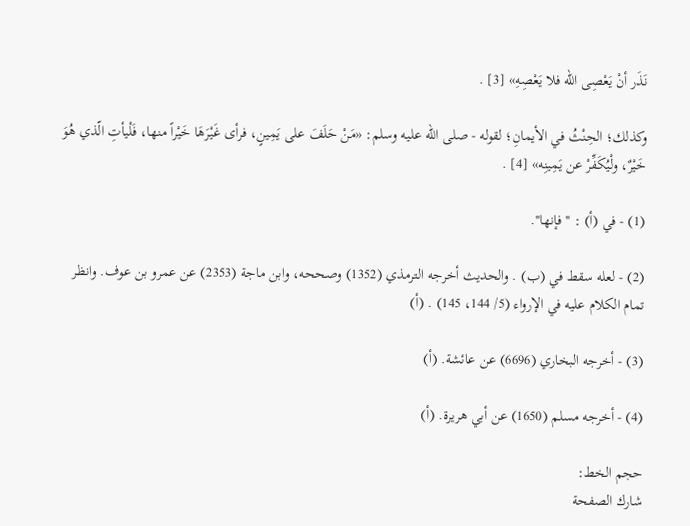نَذَر أنْ يَعْصِى الله فلا يَعْصِهِ» [3] .

وكذلك؛ الحِنْثُ في الأيمانِ؛ لقوله - صلى الله عليه وسلم: «مَنْ حَلَفَ على يَمِينٍ، فرأى غَيْرَهَا خَيْراً منها، فَلْيأتِ الّذي هُوَ خَيْرٌ، ولْيُكَفِّرْ عن يَمِينِه» [4] .

(1) - في (أ) : ''فإنها''.

(2) - لعله سقط في (ب) . والحديث أخرجه الترمذي (1352) وصححه، وابن ماجة (2353) عن عمرو بن عوف. وانظر تمام الكلام عليه في الإرواء (5/ 144، 145) . (أ)

(3) - أخرجه البخاري (6696) عن عائشة. (أ)

(4) - أخرجه مسلم (1650) عن أبي هريرة. (أ)

حجم الخط:
شارك الصفحة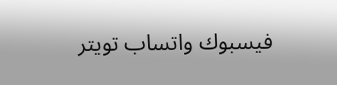فيسبوك واتساب تويتر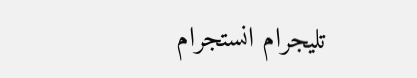تليجرام انستجرام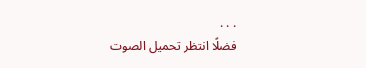. . .
فضلًا انتظر تحميل الصوت